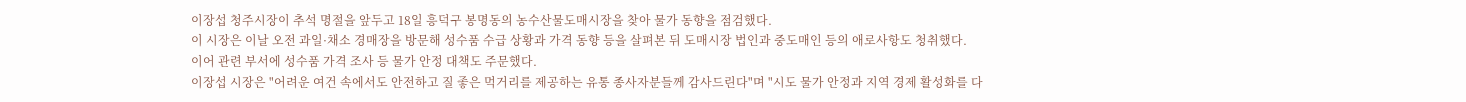이장섭 청주시장이 추석 명절을 앞두고 18일 흥덕구 봉명동의 농수산물도매시장을 찾아 물가 동향을 점검했다.
이 시장은 이날 오전 과일·채소 경매장을 방문해 성수품 수급 상황과 가격 동향 등을 살펴본 뒤 도매시장 법인과 중도매인 등의 애로사항도 청취했다.
이어 관련 부서에 성수품 가격 조사 등 물가 안정 대책도 주문했다.
이장섭 시장은 "어려운 여건 속에서도 안전하고 질 좋은 먹거리를 제공하는 유통 종사자분들께 감사드린다"며 "시도 물가 안정과 지역 경제 활성화를 다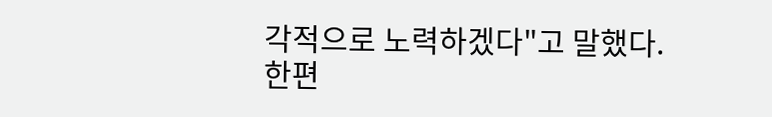각적으로 노력하겠다"고 말했다.
한편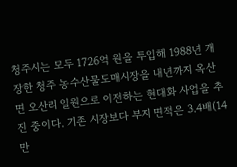청주시는 모두 1726억 원을 투입해 1988년 개장한 청주 농수산물도매시장을 내년까지 옥산면 오산리 일원으로 이전하는 현대화 사업을 추진 중이다. 기존 시장보다 부지 면적은 3.4배(14만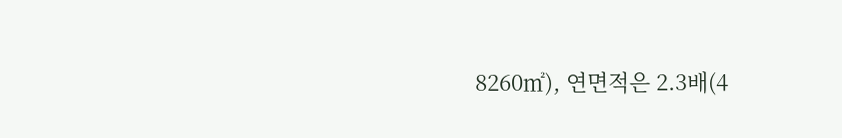8260㎡), 연면적은 2.3배(4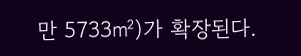만 5733㎡)가 확장된다.